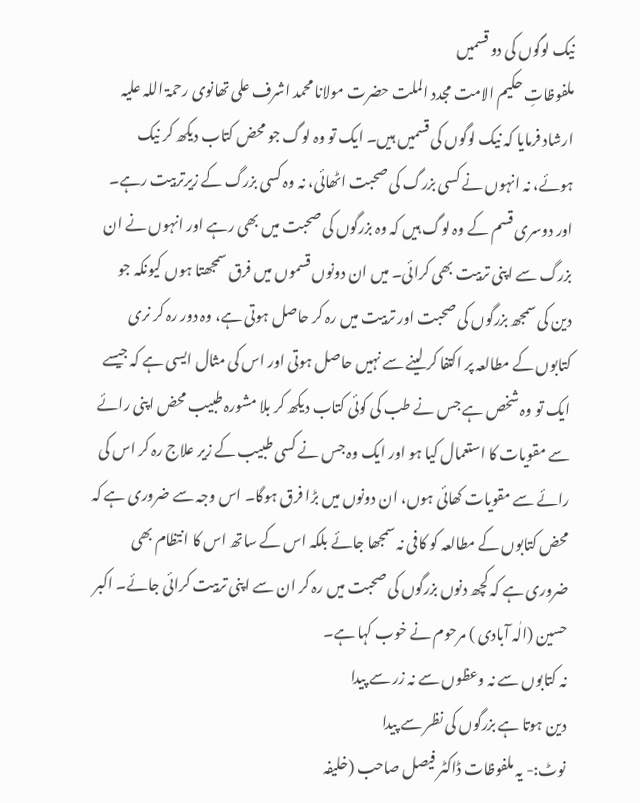نیک لوگوں کی دو قسمیں
ملفوظاتِ حکیم الامت مجدد الملت حضرت مولانا محمد اشرف علی تھانوی رحمۃ اللہ علیہ
ارشاد فرمایا کہ نیک لوگوں کی قسمیں ہیں۔ ایک تو وہ لوگ جو محض کتاب دیکھ کر نیک ہوئے، نہ انہوں نے کسی بزرگ کی صحبت اٹھائی، نہ وہ کسی بزرگ کے زیرتربیت رہے۔ اور دوسری قسم کے وہ لوگ ہیں کہ وہ بزرگوں کی صحبت میں بھی رہے اور انہوں نے ان بزرگ سے اپنی تربیت بھی کرائی۔ میں ان دونوں قسموں میں فرق سمجھتا ہوں کیونکہ جو دین کی سمجھ بزرگوں کی صحبت اور تربیت میں رہ کر حاصل ہوتی ہے، وہ دور رہ کر نری کتابوں کے مطالعہ پر اکتفا کر لینے سے نہیں حاصل ہوتی اور اس کی مثال ایسی ہے کہ جیسے ایک تو وہ شخص ہے جس نے طب کی کوئی کتاب دیکھ کر بلا مشورہ طبیب محض اپنی رائے سے مقویات کا استعمال کیا ہو اور ایک وہ جس نے کسی طبیب کے زیر علاج رہ کر اس کی رائے سے مقویات کھائی ہوں، ان دونوں میں بڑا فرق ہوگا۔ اس وجہ سے ضروری ہے کہ محض کتابوں کے مطالعہ کو کافی نہ سمجھا جائے بلکہ اس کے ساتھ اس کا انتظام بھی ضروری ہے کہ کچھ دنوں بزرگوں کی صحبت میں رہ کر ان سے اپنی تربیت کرائی جائے۔ اکبر حسین (الٰہ آبادی ) مرحوم نے خوب کہا ہے۔
نہ کتابوں سے نہ وعظوں سے نہ زر سے پیدا
دین ہوتا ہے بزرگوں کی نظر سے پیدا
نوٹ:- یہ ملفوظات ڈاکٹر فیصل صاحب (خلیفہ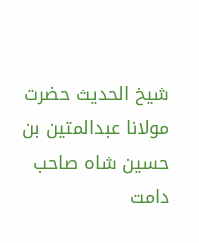شیخ الحدیث حضرت مولانا عبدالمتین بن حسین شاہ صاحب دامت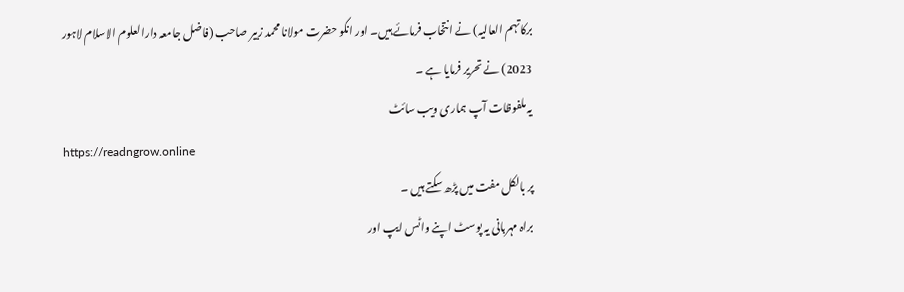برکاتہم العالیہ) نے انتخاب فرمائے ہیں۔ اور انکو حضرت مولانا محمد زبیر صاحب (فاضل جامعہ دارالعلوم الاسلام لاہور 2023) نے تحریر فرمایا ہے ۔
یہ ملفوظات آپ ہماری ویب سائٹ
https://readngrow.online
پر بالکل مفت میں پڑھ سکتے ہیں ۔
براہ مہربانی یہ پوسٹ اپنے واٹس ایپ اور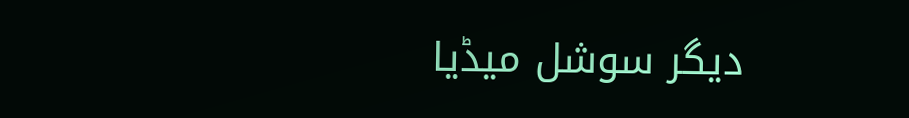دیگر سوشل میڈیا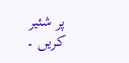پر شئیر کریں ۔